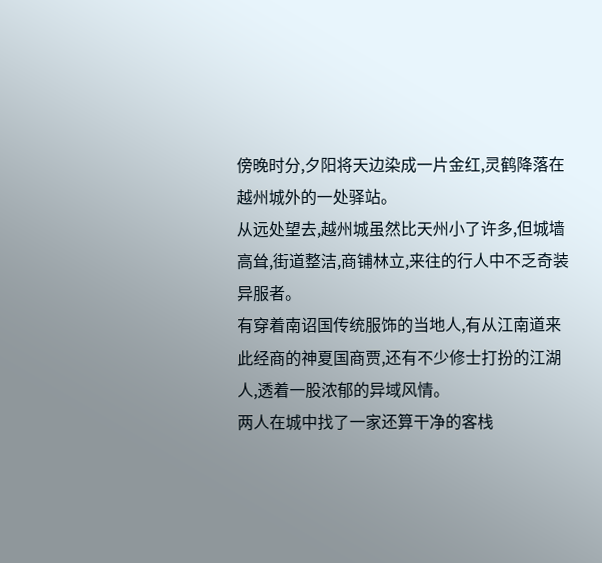傍晚时分,夕阳将天边染成一片金红,灵鹤降落在越州城外的一处驿站。
从远处望去,越州城虽然比天州小了许多,但城墙高耸,街道整洁,商铺林立,来往的行人中不乏奇装异服者。
有穿着南诏国传统服饰的当地人,有从江南道来此经商的神夏国商贾,还有不少修士打扮的江湖人,透着一股浓郁的异域风情。
两人在城中找了一家还算干净的客栈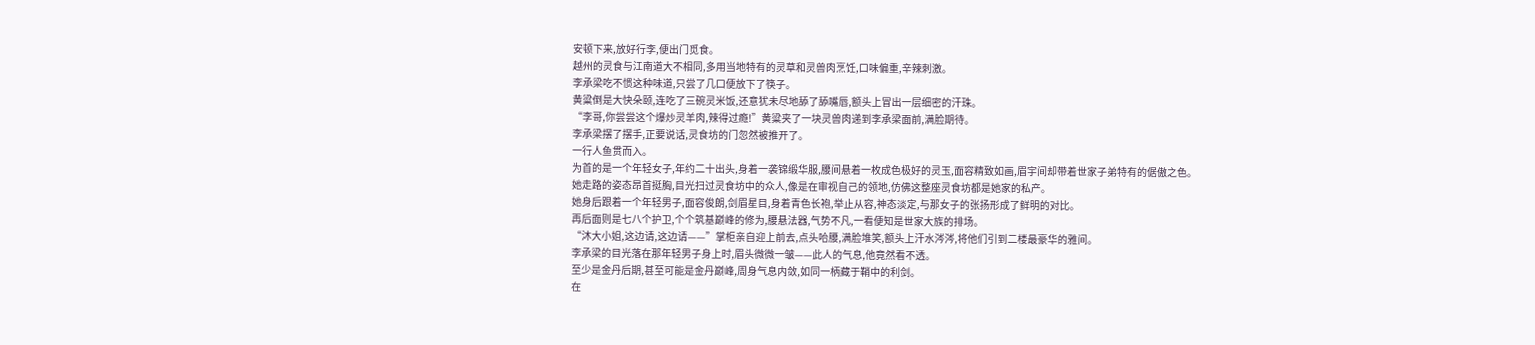安顿下来,放好行李,便出门觅食。
越州的灵食与江南道大不相同,多用当地特有的灵草和灵兽肉烹饪,口味偏重,辛辣刺激。
李承梁吃不惯这种味道,只尝了几口便放下了筷子。
黄粱倒是大快朵颐,连吃了三碗灵米饭,还意犹未尽地舔了舔嘴唇,额头上冒出一层细密的汗珠。
“李哥,你尝尝这个爆炒灵羊肉,辣得过瘾!”黄粱夹了一块灵兽肉递到李承梁面前,满脸期待。
李承梁摆了摆手,正要说话,灵食坊的门忽然被推开了。
一行人鱼贯而入。
为首的是一个年轻女子,年约二十出头,身着一袭锦缎华服,腰间悬着一枚成色极好的灵玉,面容精致如画,眉宇间却带着世家子弟特有的倨傲之色。
她走路的姿态昂首挺胸,目光扫过灵食坊中的众人,像是在审视自己的领地,仿佛这整座灵食坊都是她家的私产。
她身后跟着一个年轻男子,面容俊朗,剑眉星目,身着青色长袍,举止从容,神态淡定,与那女子的张扬形成了鲜明的对比。
再后面则是七八个护卫,个个筑基巅峰的修为,腰悬法器,气势不凡,一看便知是世家大族的排场。
“沐大小姐,这边请,这边请——”掌柜亲自迎上前去,点头哈腰,满脸堆笑,额头上汗水涔涔,将他们引到二楼最豪华的雅间。
李承梁的目光落在那年轻男子身上时,眉头微微一皱——此人的气息,他竟然看不透。
至少是金丹后期,甚至可能是金丹巅峰,周身气息内敛,如同一柄藏于鞘中的利剑。
在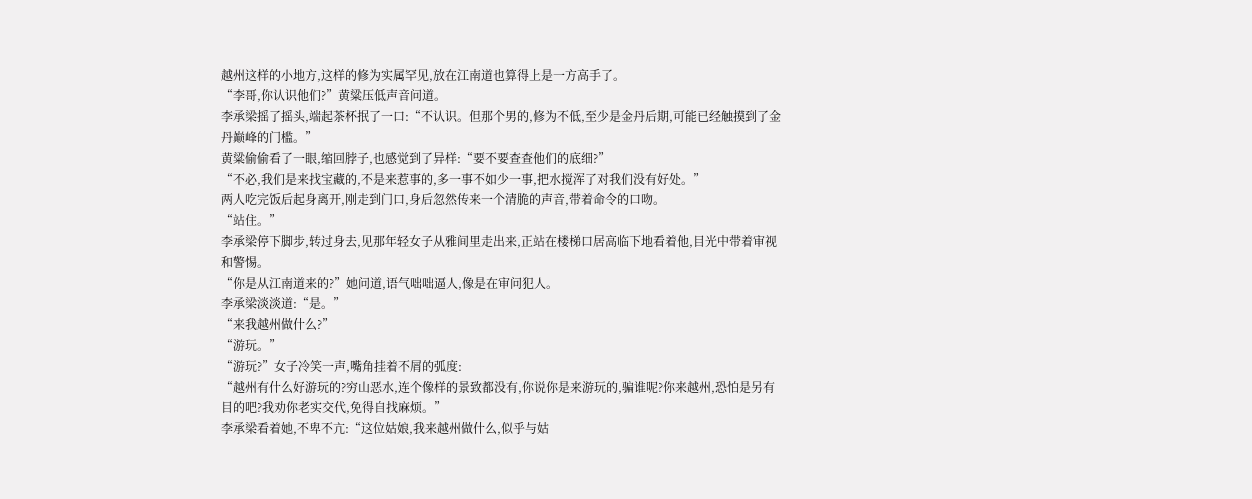越州这样的小地方,这样的修为实属罕见,放在江南道也算得上是一方高手了。
“李哥,你认识他们?”黄粱压低声音问道。
李承梁摇了摇头,端起茶杯抿了一口:“不认识。但那个男的,修为不低,至少是金丹后期,可能已经触摸到了金丹巅峰的门槛。”
黄粱偷偷看了一眼,缩回脖子,也感觉到了异样:“要不要查查他们的底细?”
“不必,我们是来找宝藏的,不是来惹事的,多一事不如少一事,把水搅浑了对我们没有好处。”
两人吃完饭后起身离开,刚走到门口,身后忽然传来一个清脆的声音,带着命令的口吻。
“站住。”
李承梁停下脚步,转过身去,见那年轻女子从雅间里走出来,正站在楼梯口居高临下地看着他,目光中带着审视和警惕。
“你是从江南道来的?”她问道,语气咄咄逼人,像是在审问犯人。
李承梁淡淡道:“是。”
“来我越州做什么?”
“游玩。”
“游玩?”女子冷笑一声,嘴角挂着不屑的弧度:
“越州有什么好游玩的?穷山恶水,连个像样的景致都没有,你说你是来游玩的,骗谁呢?你来越州,恐怕是另有目的吧?我劝你老实交代,免得自找麻烦。”
李承梁看着她,不卑不亢:“这位姑娘,我来越州做什么,似乎与姑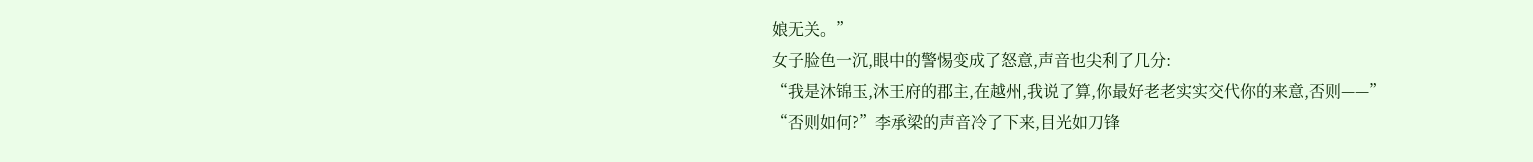娘无关。”
女子脸色一沉,眼中的警惕变成了怒意,声音也尖利了几分:
“我是沐锦玉,沐王府的郡主,在越州,我说了算,你最好老老实实交代你的来意,否则——”
“否则如何?”李承梁的声音冷了下来,目光如刀锋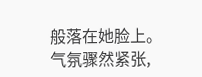般落在她脸上。
气氛骤然紧张,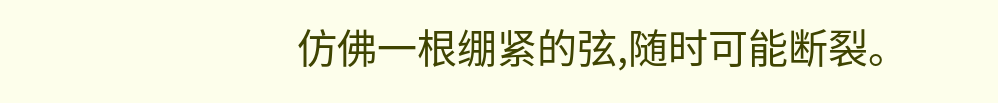仿佛一根绷紧的弦,随时可能断裂。